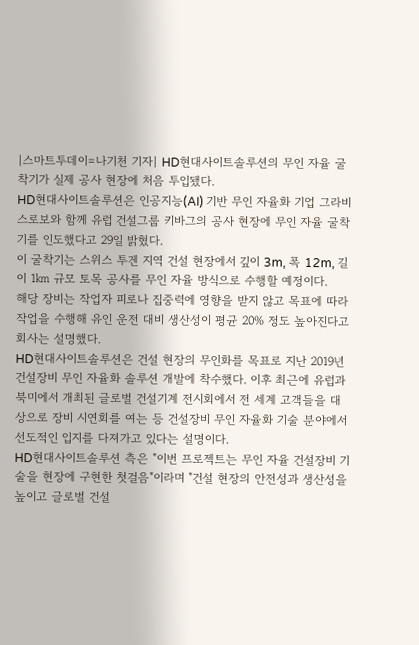|스마트투데이=나기천 기자| HD현대사이트솔루션의 무인 자율 굴착기가 실제 공사 현장에 처음 투입됐다.
HD현대사이트솔루션은 인공지능(AI) 기반 무인 자율화 기업 그라비스로보와 함께 유럽 건설그룹 키바그의 공사 현장에 무인 자율 굴착기를 인도했다고 29일 밝혔다.
이 굴착기는 스위스 투겐 지역 건설 현장에서 깊이 3m, 폭 12m, 길이 1㎞ 규모 토목 공사를 무인 자율 방식으로 수행할 예정이다.
해당 장비는 작업자 피로나 집중력에 영향을 받지 않고 목표에 따라 작업을 수행해 유인 운전 대비 생산성이 평균 20% 정도 높아진다고 회사는 설명했다.
HD현대사이트솔루션은 건설 현장의 무인화를 목표로 지난 2019년 건설장비 무인 자율화 솔루션 개발에 착수했다. 이후 최근에 유럽과 북미에서 개최된 글로벌 건설기계 전시회에서 전 세계 고객들을 대상으로 장비 시연회를 여는 등 건설장비 무인 자율화 기술 분야에서 선도적인 입지를 다져가고 있다는 설명이다.
HD현대사이트솔루션 측은 "이번 프로젝트는 무인 자율 건설장비 기술을 현장에 구현한 첫걸음"이라며 "건설 현장의 안전성과 생산성을 높이고 글로벌 건설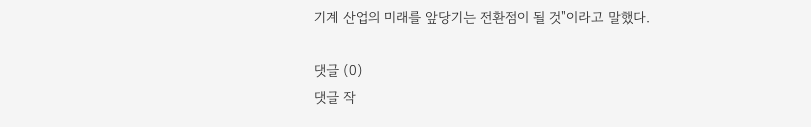기계 산업의 미래를 앞당기는 전환점이 될 것"이라고 말했다.

댓글 (0)
댓글 작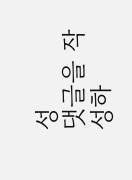성
댓글을 작성하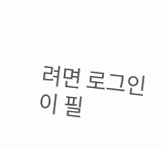려면 로그인이 필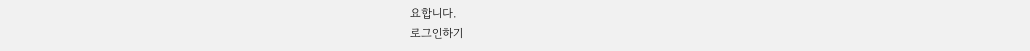요합니다.
로그인하기